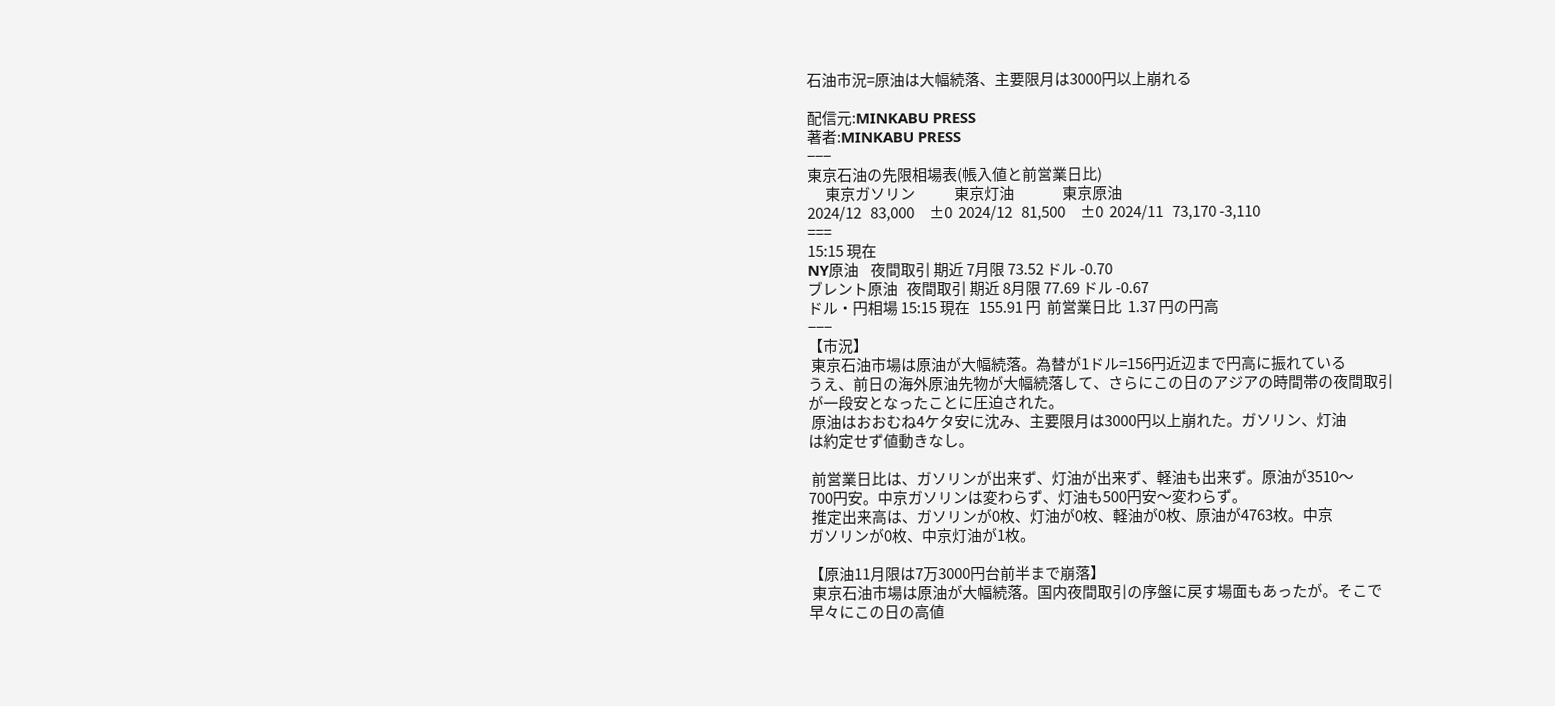石油市況=原油は大幅続落、主要限月は3000円以上崩れる

配信元:MINKABU PRESS
著者:MINKABU PRESS
−−−
東京石油の先限相場表(帳入値と前営業日比)
      東京ガソリン             東京灯油                東京原油
2024/12   83,000     ±0  2024/12   81,500     ±0  2024/11   73,170 -3,110
===
15:15 現在
NY原油    夜間取引 期近 7月限 73.52 ドル -0.70
ブレント原油   夜間取引 期近 8月限 77.69 ドル -0.67
ドル・円相場 15:15 現在   155.91 円  前営業日比  1.37 円の円高
−−−
【市況】
 東京石油市場は原油が大幅続落。為替が1ドル=156円近辺まで円高に振れている
うえ、前日の海外原油先物が大幅続落して、さらにこの日のアジアの時間帯の夜間取引
が一段安となったことに圧迫された。
 原油はおおむね4ケタ安に沈み、主要限月は3000円以上崩れた。ガソリン、灯油
は約定せず値動きなし。

 前営業日比は、ガソリンが出来ず、灯油が出来ず、軽油も出来ず。原油が3510〜
700円安。中京ガソリンは変わらず、灯油も500円安〜変わらず。
 推定出来高は、ガソリンが0枚、灯油が0枚、軽油が0枚、原油が4763枚。中京
ガソリンが0枚、中京灯油が1枚。

【原油11月限は7万3000円台前半まで崩落】
 東京石油市場は原油が大幅続落。国内夜間取引の序盤に戻す場面もあったが。そこで
早々にこの日の高値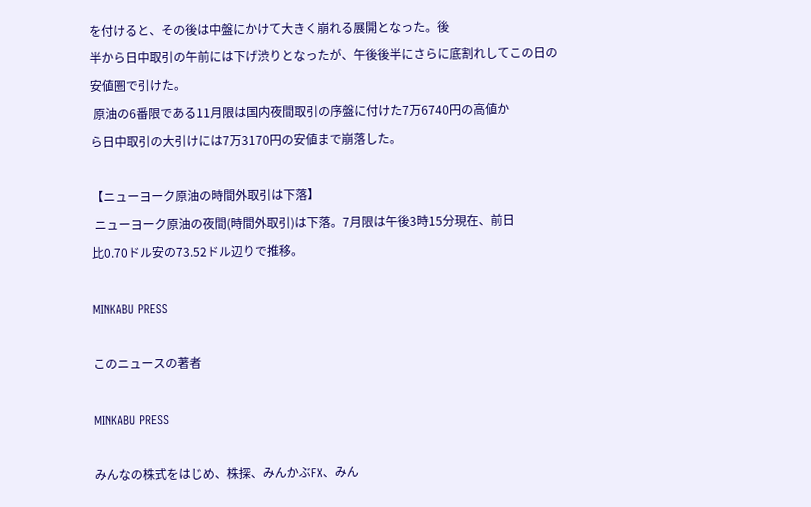を付けると、その後は中盤にかけて大きく崩れる展開となった。後
半から日中取引の午前には下げ渋りとなったが、午後後半にさらに底割れしてこの日の
安値圏で引けた。
 原油の6番限である11月限は国内夜間取引の序盤に付けた7万6740円の高値か
ら日中取引の大引けには7万3170円の安値まで崩落した。

【ニューヨーク原油の時間外取引は下落】
 ニューヨーク原油の夜間(時間外取引)は下落。7月限は午後3時15分現在、前日
比0.70ドル安の73.52ドル辺りで推移。

MINKABU PRESS

このニュースの著者

MINKABU PRESS

みんなの株式をはじめ、株探、みんかぶFX、みん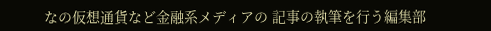なの仮想通貨など金融系メディアの 記事の執筆を行う編集部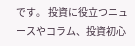です。 投資に役立つニュースやコラム、投資初心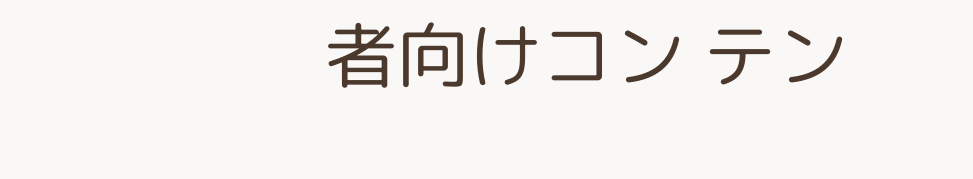者向けコン テン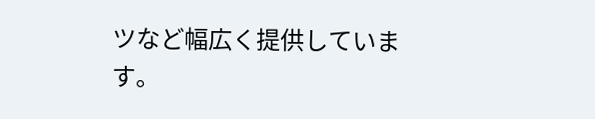ツなど幅広く提供しています。